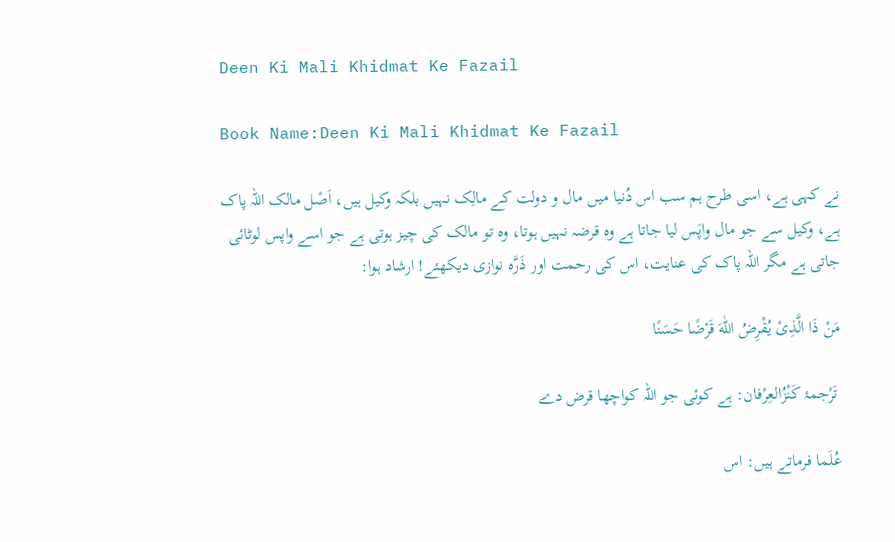Deen Ki Mali Khidmat Ke Fazail

Book Name:Deen Ki Mali Khidmat Ke Fazail

نے کہی ہے، اسی طرح ہم سب اس دُنیا میں مال و دولت کے مالِک نہیں بلکہ وکیل ہیں، اَصْل مالک اللہ پاک ہے، وکیل سے جو مال واپَس لیا جاتا ہے وہ قرضہ نہیں ہوتا، وہ تو مالک کی چیز ہوتی ہے جو اسے واپس لوٹائی جاتی ہے مگر اللہ پاک کی عنایت، اس کی رحمت اور ذَرَّہ نوازی دیکھئے! ارشاد ہوا:

مَنْ ذَا الَّذِیْ یُقْرِضُ اللّٰهَ قَرْضًا حَسَنًا

 تَرْجمۂ کَنْزُالعِرْفان: ہے کوئی جو اللہ کواچھا قرض دے

عُلَما فرماتے ہیں: اس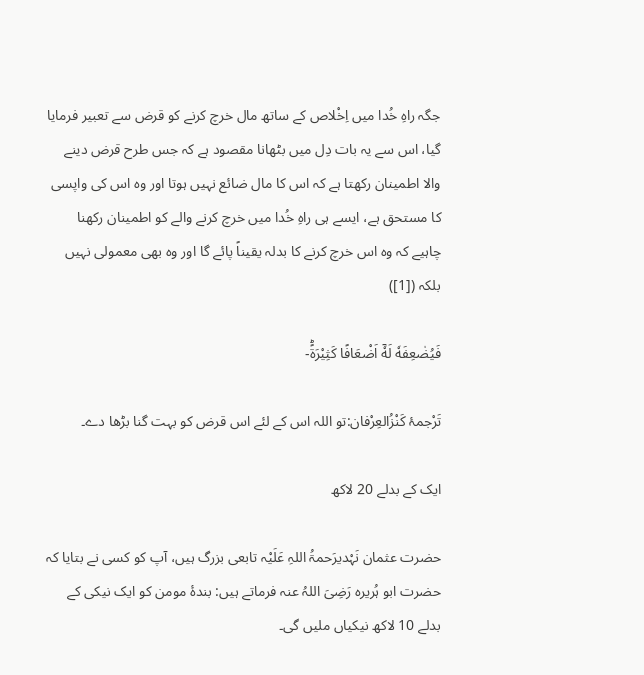جگہ راہِ خُدا میں اِخْلاص کے ساتھ مال خرچ کرنے کو قرض سے تعبیر فرمایا گیا، اس سے یہ بات دِل میں بٹھانا مقصود ہے کہ جس طرح قرض دینے والا اطمینان رکھتا ہے کہ اس کا مال ضائع نہیں ہوتا اور وہ اس کی واپسی کا مستحق ہے، ایسے ہی راہِ خُدا میں خرچ کرنے والے کو اطمینان رکھنا چاہیے کہ وہ اس خرچ کرنے کا بدلہ یقیناً پائے گا اور وہ بھی معمولی نہیں بلکہ ([1])

فَیُضٰعِفَهٗ لَهٗۤ اَضْعَافًا كَثِیْرَةًؕ-

تَرْجمۂ کَنْزُالعِرْفان:تو اللہ اس کے لئے اس قرض کو بہت گنا بڑھا دے۔

ایک کے بدلے 20 لاکھ

حضرت عثمان نَہْدیرَحمۃُ اللہِ عَلَیْہ تابعی بزرگ ہیں، آپ کو کسی نے بتایا کہ حضرت ابو ہُریرہ رَضِیَ اللہُ عنہ فرماتے ہیں: بندۂ مومن کو ایک نیکی کے بدلے 10 لاکھ نیکیاں ملیں گی۔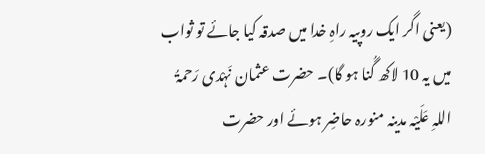(یعنی اگر ایک روپیہ راہِ خدا میں صدقہ کیا جائے تو ثواب میں یہ 10 لاکھ گُنا ہو گا)۔ حضرت عثمان نَہْدی رَحمۃُ اللہِ عَلَیْہ مدینہ منورہ حاضِر ہوئے اور حضرت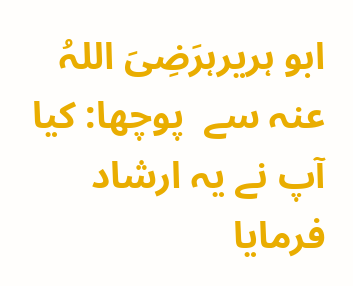ابو ہریرہرَضِیَ اللہُ عنہ سے  پوچھا: کیا آپ نے یہ ارشاد فرمایا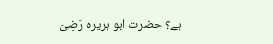ہے؟ حضرت ابو ہریرہ رَضِیَ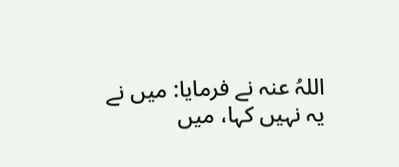اللہُ عنہ نے فرمایا: میں نے یہ نہیں کہا، میں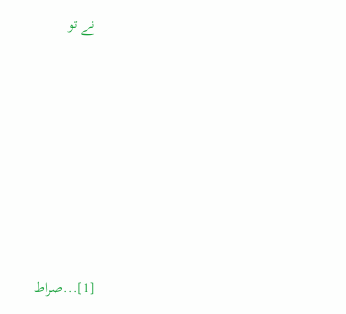نے تو








[1]...صراط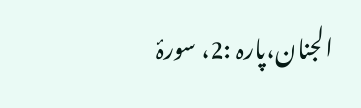الجنان،پارہ :2، سورۂ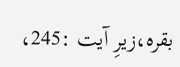بقرہ،زیرِ آیت :245،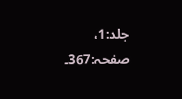جلد:1، صفحہ:367۔